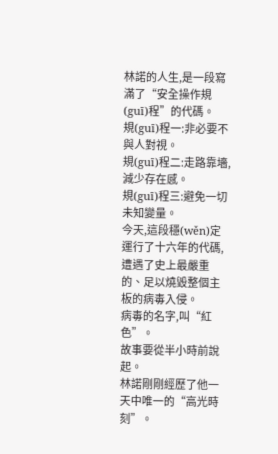林諾的人生,是一段寫滿了“安全操作規(guī)程”的代碼。
規(guī)程一:非必要不與人對視。
規(guī)程二:走路靠墻,減少存在感。
規(guī)程三:避免一切未知變量。
今天,這段穩(wěn)定運行了十六年的代碼,遭遇了史上最嚴重的、足以燒毀整個主板的病毒入侵。
病毒的名字,叫“紅色”。
故事要從半小時前說起。
林諾剛剛經歷了他一天中唯一的“高光時刻”。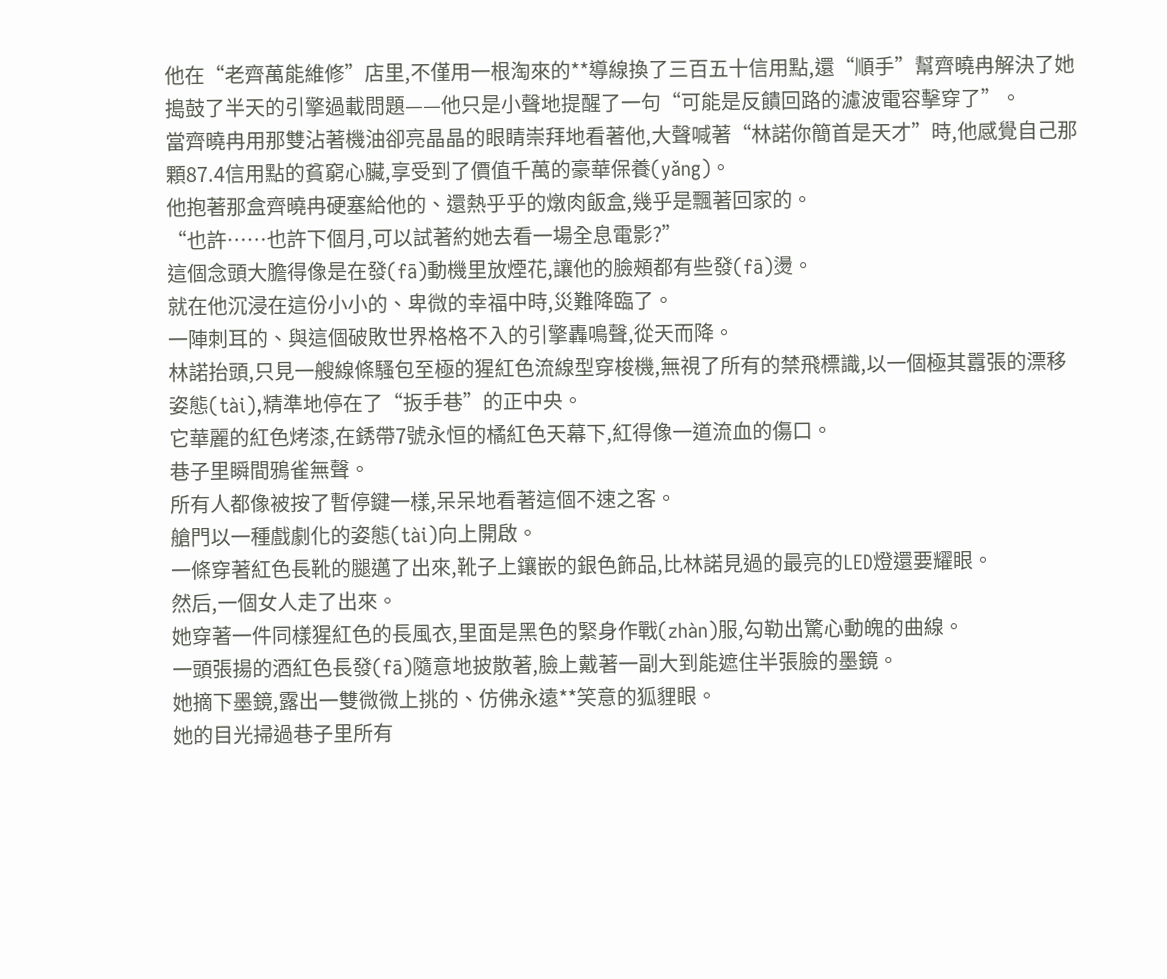他在“老齊萬能維修”店里,不僅用一根淘來的**導線換了三百五十信用點,還“順手”幫齊曉冉解決了她搗鼓了半天的引擎過載問題——他只是小聲地提醒了一句“可能是反饋回路的濾波電容擊穿了”。
當齊曉冉用那雙沾著機油卻亮晶晶的眼睛崇拜地看著他,大聲喊著“林諾你簡首是天才”時,他感覺自己那顆87.4信用點的貧窮心臟,享受到了價值千萬的豪華保養(yǎng)。
他抱著那盒齊曉冉硬塞給他的、還熱乎乎的燉肉飯盒,幾乎是飄著回家的。
“也許……也許下個月,可以試著約她去看一場全息電影?”
這個念頭大膽得像是在發(fā)動機里放煙花,讓他的臉頰都有些發(fā)燙。
就在他沉浸在這份小小的、卑微的幸福中時,災難降臨了。
一陣刺耳的、與這個破敗世界格格不入的引擎轟鳴聲,從天而降。
林諾抬頭,只見一艘線條騷包至極的猩紅色流線型穿梭機,無視了所有的禁飛標識,以一個極其囂張的漂移姿態(tài),精準地停在了“扳手巷”的正中央。
它華麗的紅色烤漆,在銹帶7號永恒的橘紅色天幕下,紅得像一道流血的傷口。
巷子里瞬間鴉雀無聲。
所有人都像被按了暫停鍵一樣,呆呆地看著這個不速之客。
艙門以一種戲劇化的姿態(tài)向上開啟。
一條穿著紅色長靴的腿邁了出來,靴子上鑲嵌的銀色飾品,比林諾見過的最亮的LED燈還要耀眼。
然后,一個女人走了出來。
她穿著一件同樣猩紅色的長風衣,里面是黑色的緊身作戰(zhàn)服,勾勒出驚心動魄的曲線。
一頭張揚的酒紅色長發(fā)隨意地披散著,臉上戴著一副大到能遮住半張臉的墨鏡。
她摘下墨鏡,露出一雙微微上挑的、仿佛永遠**笑意的狐貍眼。
她的目光掃過巷子里所有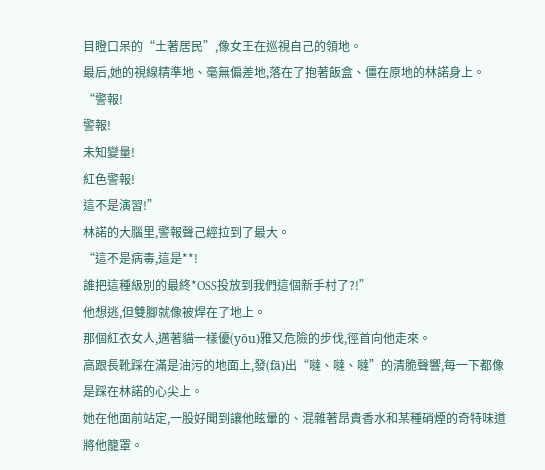目瞪口呆的“土著居民”,像女王在巡視自己的領地。
最后,她的視線精準地、毫無偏差地,落在了抱著飯盒、僵在原地的林諾身上。
“警報!
警報!
未知變量!
紅色警報!
這不是演習!”
林諾的大腦里,警報聲己經拉到了最大。
“這不是病毒,這是**!
誰把這種級別的最終*OSS投放到我們這個新手村了?!”
他想逃,但雙腳就像被焊在了地上。
那個紅衣女人,邁著貓一樣優(yōu)雅又危險的步伐,徑首向他走來。
高跟長靴踩在滿是油污的地面上,發(fā)出“噠、噠、噠”的清脆聲響,每一下都像是踩在林諾的心尖上。
她在他面前站定,一股好聞到讓他眩暈的、混雜著昂貴香水和某種硝煙的奇特味道將他籠罩。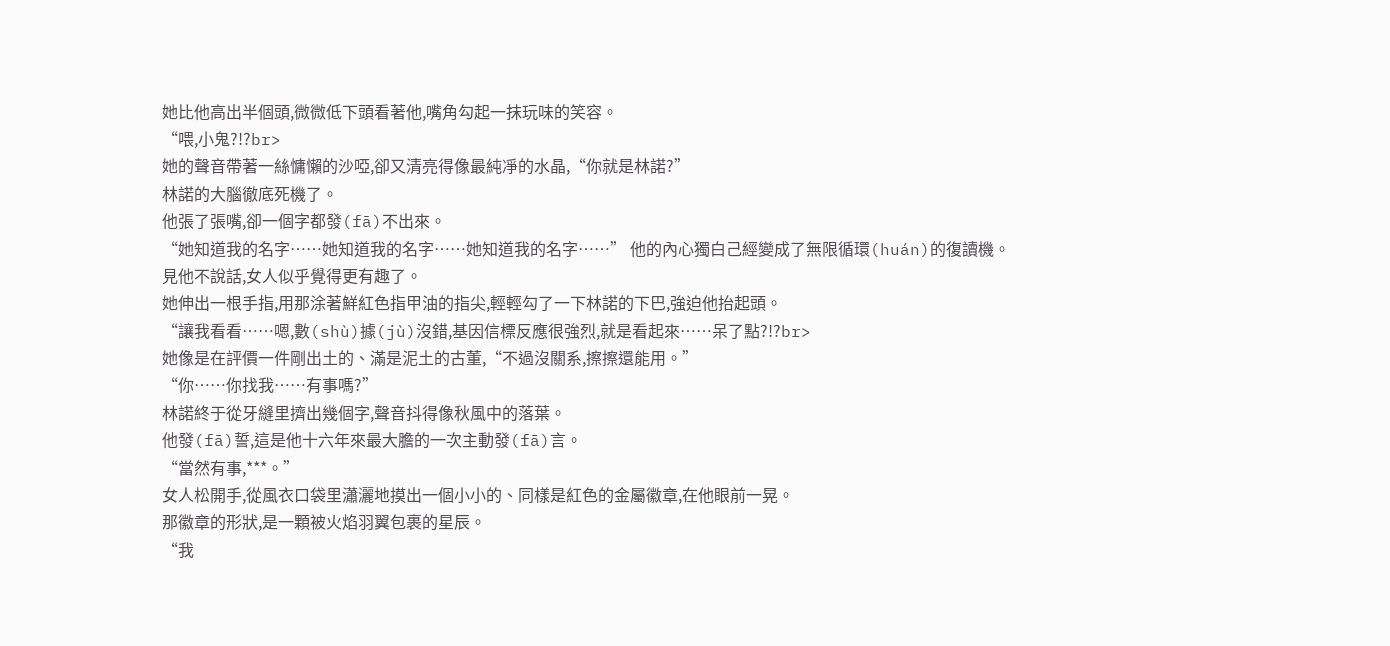她比他高出半個頭,微微低下頭看著他,嘴角勾起一抹玩味的笑容。
“喂,小鬼?!?br>
她的聲音帶著一絲慵懶的沙啞,卻又清亮得像最純凈的水晶,“你就是林諾?”
林諾的大腦徹底死機了。
他張了張嘴,卻一個字都發(fā)不出來。
“她知道我的名字……她知道我的名字……她知道我的名字……” 他的內心獨白己經變成了無限循環(huán)的復讀機。
見他不說話,女人似乎覺得更有趣了。
她伸出一根手指,用那涂著鮮紅色指甲油的指尖,輕輕勾了一下林諾的下巴,強迫他抬起頭。
“讓我看看……嗯,數(shù)據(jù)沒錯,基因信標反應很強烈,就是看起來……呆了點?!?br>
她像是在評價一件剛出土的、滿是泥土的古董,“不過沒關系,擦擦還能用。”
“你……你找我……有事嗎?”
林諾終于從牙縫里擠出幾個字,聲音抖得像秋風中的落葉。
他發(fā)誓,這是他十六年來最大膽的一次主動發(fā)言。
“當然有事,***。”
女人松開手,從風衣口袋里瀟灑地摸出一個小小的、同樣是紅色的金屬徽章,在他眼前一晃。
那徽章的形狀,是一顆被火焰羽翼包裹的星辰。
“我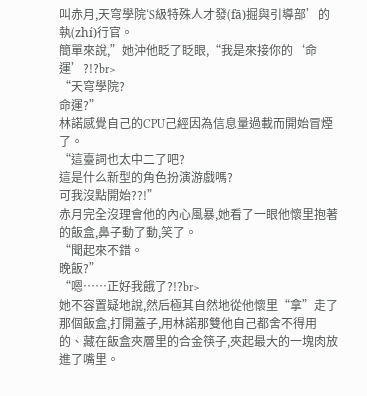叫赤月,天穹學院‘S級特殊人才發(fā)掘與引導部’的執(zhí)行官。
簡單來說,”她沖他眨了眨眼,“我是來接你的‘命運’?!?br>
“天穹學院?
命運?”
林諾感覺自己的CPU己經因為信息量過載而開始冒煙了。
“這臺詞也太中二了吧?
這是什么新型的角色扮演游戲嗎?
可我沒點開始??!”
赤月完全沒理會他的內心風暴,她看了一眼他懷里抱著的飯盒,鼻子動了動,笑了。
“聞起來不錯。
晚飯?”
“嗯……正好我餓了?!?br>
她不容置疑地說,然后極其自然地從他懷里“拿”走了那個飯盒,打開蓋子,用林諾那雙他自己都舍不得用的、藏在飯盒夾層里的合金筷子,夾起最大的一塊肉放進了嘴里。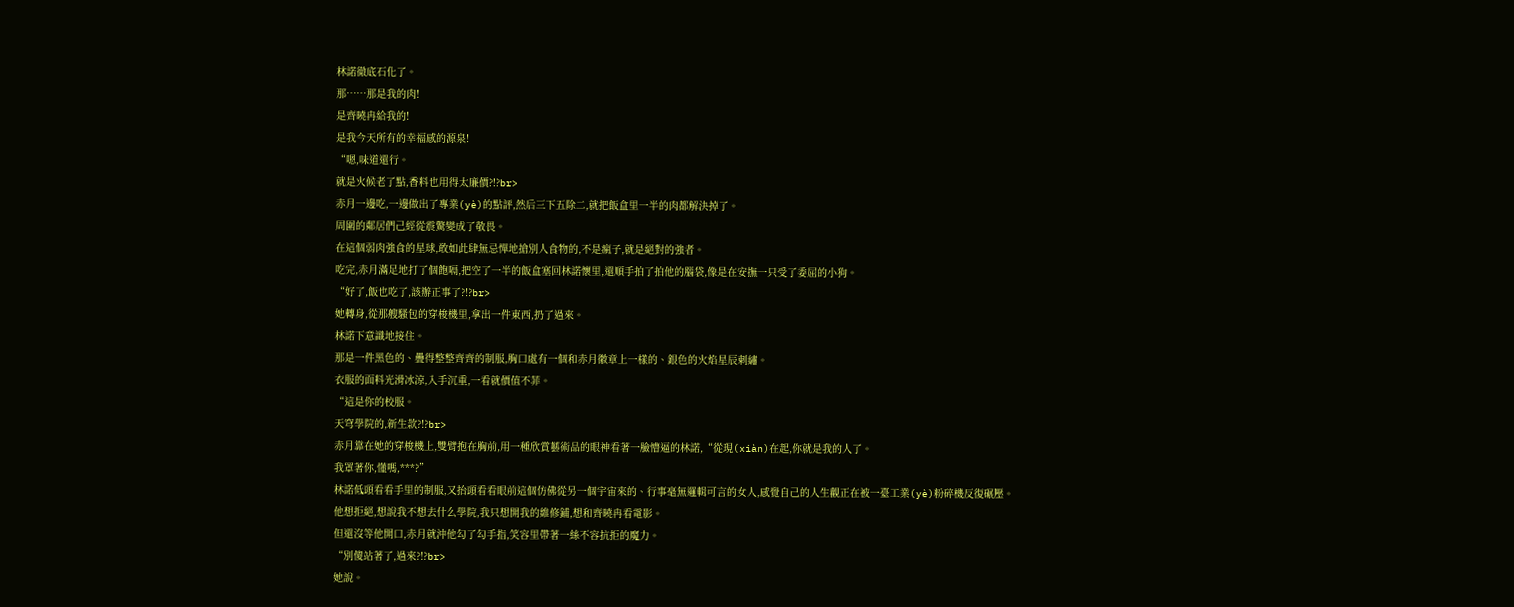林諾徹底石化了。
那……那是我的肉!
是齊曉冉給我的!
是我今天所有的幸福感的源泉!
“嗯,味道還行。
就是火候老了點,香料也用得太廉價?!?br>
赤月一邊吃,一邊做出了專業(yè)的點評,然后三下五除二,就把飯盒里一半的肉都解決掉了。
周圍的鄰居們己經從震驚變成了敬畏。
在這個弱肉強食的星球,敢如此肆無忌憚地搶別人食物的,不是瘋子,就是絕對的強者。
吃完,赤月滿足地打了個飽嗝,把空了一半的飯盒塞回林諾懷里,還順手拍了拍他的腦袋,像是在安撫一只受了委屈的小狗。
“好了,飯也吃了,該辦正事了?!?br>
她轉身,從那艘騷包的穿梭機里,拿出一件東西,扔了過來。
林諾下意識地接住。
那是一件黑色的、疊得整整齊齊的制服,胸口處有一個和赤月徽章上一樣的、銀色的火焰星辰刺繡。
衣服的面料光滑冰涼,入手沉重,一看就價值不菲。
“這是你的校服。
天穹學院的,新生款?!?br>
赤月靠在她的穿梭機上,雙臂抱在胸前,用一種欣賞藝術品的眼神看著一臉懵逼的林諾,“從現(xiàn)在起,你就是我的人了。
我罩著你,懂嗎,***?”
林諾低頭看看手里的制服,又抬頭看看眼前這個仿佛從另一個宇宙來的、行事毫無邏輯可言的女人,感覺自己的人生觀正在被一臺工業(yè)粉碎機反復碾壓。
他想拒絕,想說我不想去什么學院,我只想開我的維修鋪,想和齊曉冉看電影。
但還沒等他開口,赤月就沖他勾了勾手指,笑容里帶著一絲不容抗拒的魔力。
“別傻站著了,過來?!?br>
她說。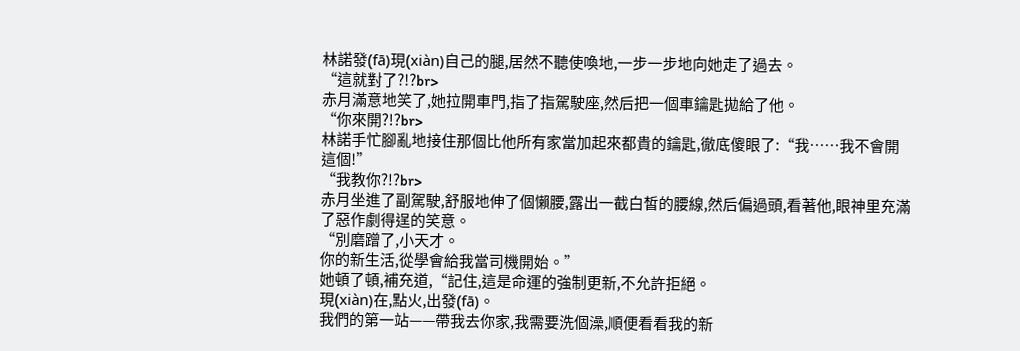林諾發(fā)現(xiàn)自己的腿,居然不聽使喚地,一步一步地向她走了過去。
“這就對了?!?br>
赤月滿意地笑了,她拉開車門,指了指駕駛座,然后把一個車鑰匙拋給了他。
“你來開?!?br>
林諾手忙腳亂地接住那個比他所有家當加起來都貴的鑰匙,徹底傻眼了:“我……我不會開這個!”
“我教你?!?br>
赤月坐進了副駕駛,舒服地伸了個懶腰,露出一截白皙的腰線,然后偏過頭,看著他,眼神里充滿了惡作劇得逞的笑意。
“別磨蹭了,小天才。
你的新生活,從學會給我當司機開始。”
她頓了頓,補充道,“記住,這是命運的強制更新,不允許拒絕。
現(xiàn)在,點火,出發(fā)。
我們的第一站——帶我去你家,我需要洗個澡,順便看看我的新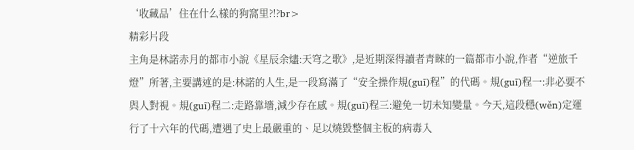‘收藏品’住在什么樣的狗窩里?!?br>
精彩片段
主角是林諾赤月的都市小說《星辰余燼:天穹之歌》,是近期深得讀者青睞的一篇都市小說,作者“逆旅千燈”所著,主要講述的是:林諾的人生,是一段寫滿了“安全操作規(guī)程”的代碼。規(guī)程一:非必要不與人對視。規(guī)程二:走路靠墻,減少存在感。規(guī)程三:避免一切未知變量。今天,這段穩(wěn)定運行了十六年的代碼,遭遇了史上最嚴重的、足以燒毀整個主板的病毒入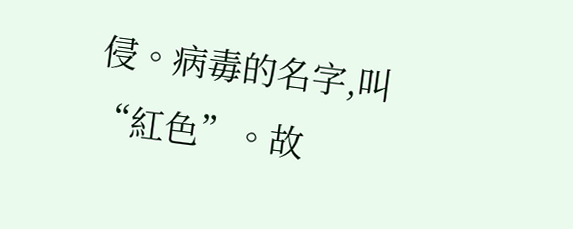侵。病毒的名字,叫“紅色”。故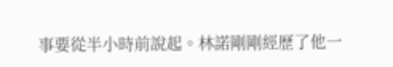事要從半小時前說起。林諾剛剛經歷了他一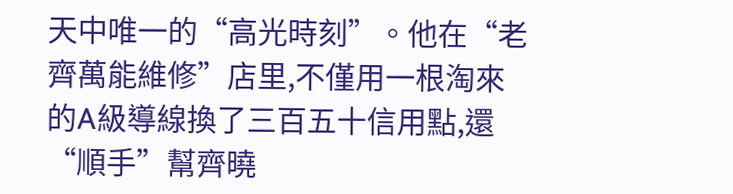天中唯一的“高光時刻”。他在“老齊萬能維修”店里,不僅用一根淘來的A級導線換了三百五十信用點,還“順手”幫齊曉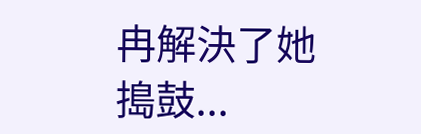冉解決了她搗鼓...